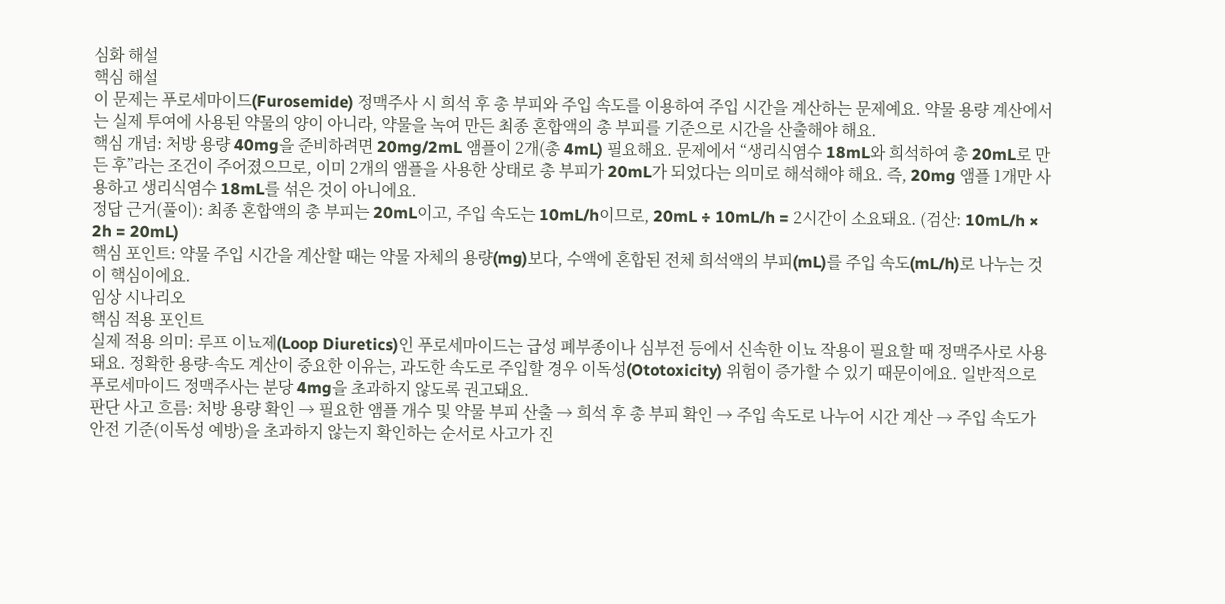심화 해설
핵심 해설
이 문제는 푸로세마이드(Furosemide) 정맥주사 시 희석 후 총 부피와 주입 속도를 이용하여 주입 시간을 계산하는 문제예요. 약물 용량 계산에서는 실제 투여에 사용된 약물의 양이 아니라, 약물을 녹여 만든 최종 혼합액의 총 부피를 기준으로 시간을 산출해야 해요.
핵심 개념: 처방 용량 40mg을 준비하려면 20mg/2mL 앰플이 2개(총 4mL) 필요해요. 문제에서 “생리식염수 18mL와 희석하여 총 20mL로 만든 후”라는 조건이 주어졌으므로, 이미 2개의 앰플을 사용한 상태로 총 부피가 20mL가 되었다는 의미로 해석해야 해요. 즉, 20mg 앰플 1개만 사용하고 생리식염수 18mL를 섞은 것이 아니에요.
정답 근거(풀이): 최종 혼합액의 총 부피는 20mL이고, 주입 속도는 10mL/h이므로, 20mL ÷ 10mL/h = 2시간이 소요돼요. (검산: 10mL/h × 2h = 20mL)
핵심 포인트: 약물 주입 시간을 계산할 때는 약물 자체의 용량(mg)보다, 수액에 혼합된 전체 희석액의 부피(mL)를 주입 속도(mL/h)로 나누는 것이 핵심이에요.
임상 시나리오
핵심 적용 포인트
실제 적용 의미: 루프 이뇨제(Loop Diuretics)인 푸로세마이드는 급성 폐부종이나 심부전 등에서 신속한 이뇨 작용이 필요할 때 정맥주사로 사용돼요. 정확한 용량-속도 계산이 중요한 이유는, 과도한 속도로 주입할 경우 이독성(Ototoxicity) 위험이 증가할 수 있기 때문이에요. 일반적으로 푸로세마이드 정맥주사는 분당 4mg을 초과하지 않도록 권고돼요.
판단 사고 흐름: 처방 용량 확인 → 필요한 앰플 개수 및 약물 부피 산출 → 희석 후 총 부피 확인 → 주입 속도로 나누어 시간 계산 → 주입 속도가 안전 기준(이독성 예방)을 초과하지 않는지 확인하는 순서로 사고가 진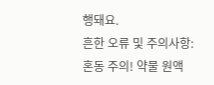행돼요.
흔한 오류 및 주의사항: 혼동 주의! 약물 원액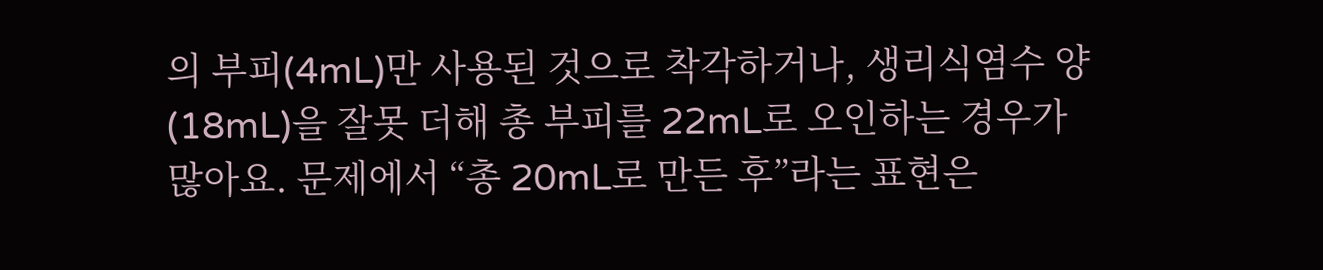의 부피(4mL)만 사용된 것으로 착각하거나, 생리식염수 양(18mL)을 잘못 더해 총 부피를 22mL로 오인하는 경우가 많아요. 문제에서 “총 20mL로 만든 후”라는 표현은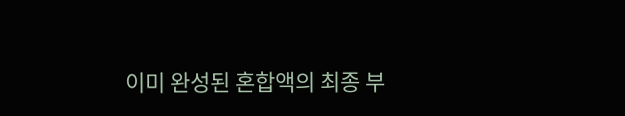이미 완성된 혼합액의 최종 부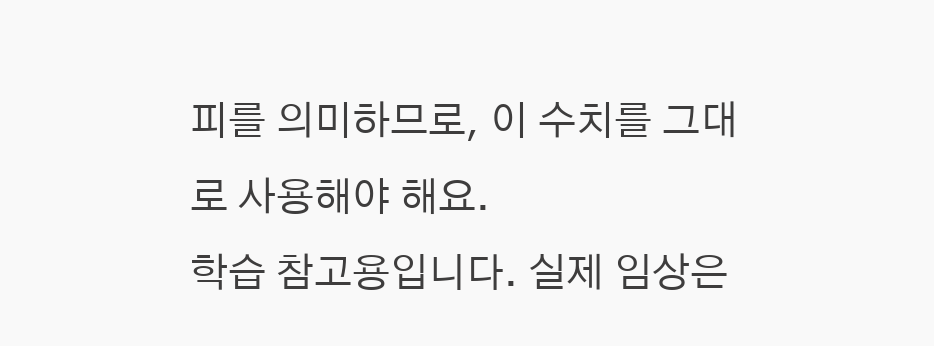피를 의미하므로, 이 수치를 그대로 사용해야 해요.
학습 참고용입니다. 실제 임상은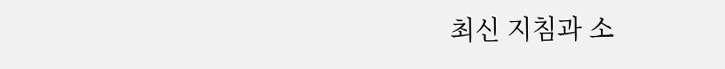최신 지침과 소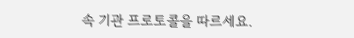속 기관 프로토콜을 따르세요.